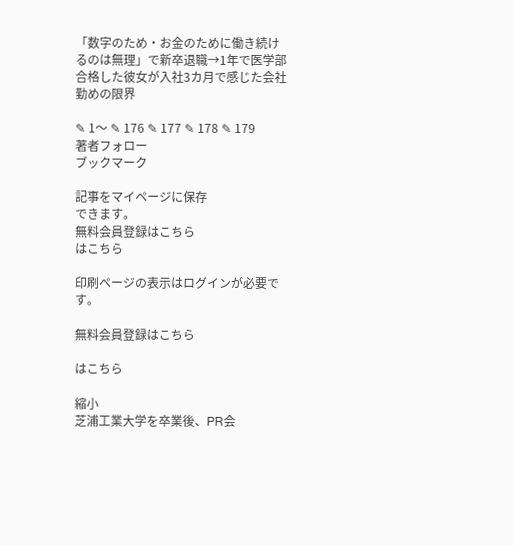「数字のため・お金のために働き続けるのは無理」で新卒退職→1年で医学部合格した彼女が入社3カ月で感じた会社勤めの限界

✎ 1〜 ✎ 176 ✎ 177 ✎ 178 ✎ 179
著者フォロー
ブックマーク

記事をマイページに保存
できます。
無料会員登録はこちら
はこちら

印刷ページの表示はログインが必要です。

無料会員登録はこちら

はこちら

縮小
芝浦工業大学を卒業後、PR会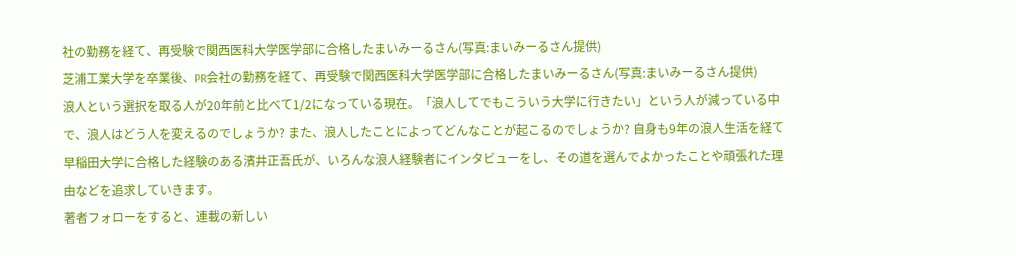社の勤務を経て、再受験で関西医科大学医学部に合格したまいみーるさん(写真:まいみーるさん提供)
芝浦工業大学を卒業後、PR会社の勤務を経て、再受験で関西医科大学医学部に合格したまいみーるさん(写真:まいみーるさん提供)
浪人という選択を取る人が20年前と比べて1/2になっている現在。「浪人してでもこういう大学に行きたい」という人が減っている中で、浪人はどう人を変えるのでしょうか? また、浪人したことによってどんなことが起こるのでしょうか? 自身も9年の浪人生活を経て早稲田大学に合格した経験のある濱井正吾氏が、いろんな浪人経験者にインタビューをし、その道を選んでよかったことや頑張れた理由などを追求していきます。
著者フォローをすると、連載の新しい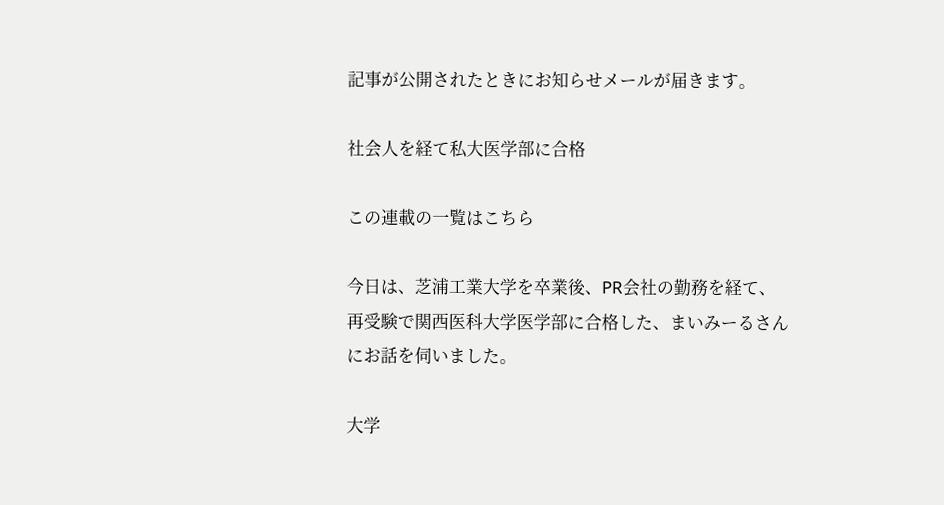記事が公開されたときにお知らせメールが届きます。

社会人を経て私大医学部に合格

この連載の一覧はこちら

今日は、芝浦工業大学を卒業後、PR会社の勤務を経て、再受験で関西医科大学医学部に合格した、まいみーるさんにお話を伺いました。

大学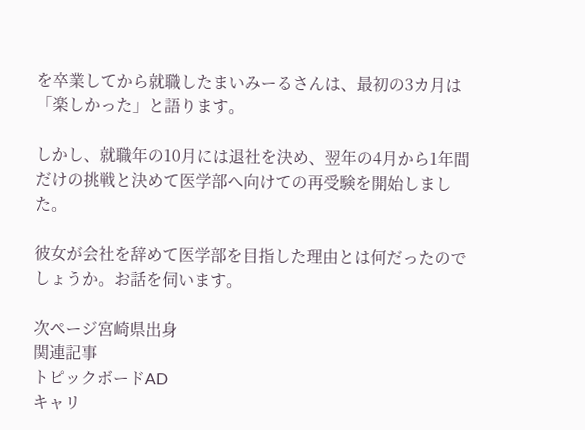を卒業してから就職したまいみーるさんは、最初の3カ月は「楽しかった」と語ります。

しかし、就職年の10月には退社を決め、翌年の4月から1年間だけの挑戦と決めて医学部へ向けての再受験を開始しました。

彼女が会社を辞めて医学部を目指した理由とは何だったのでしょうか。お話を伺います。

次ページ宮崎県出身
関連記事
トピックボードAD
キャリ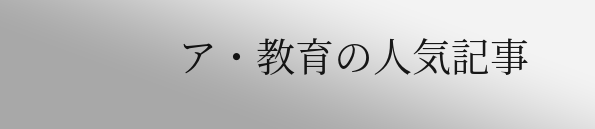ア・教育の人気記事